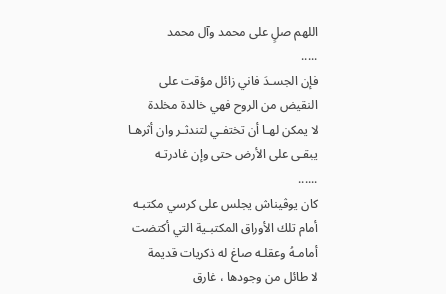اللهم صلٍ على محمد وآل محمد
.....
فإن الجسـدَ فاني زائل مؤقت على النقيض من الروح فهي خالدة مخلدة
لا يمكن لهـا أن تختفـي لتندثـر وان أثرهـا يبقـى على الأرض حتى وإن غادرتـه
......
كان يوڤيناش يجلس على كرسي مكتبـه
أمام تلك الأوراق المكتبـية التي أكتضت أمامـهُ وعقلـه صاغ له ذكريات قديمة
لا طائل من وجودها ، غارق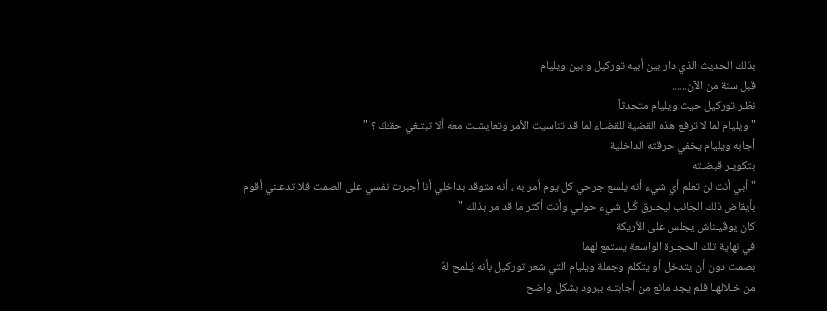بذلك الحديث الذي دار بين أبيه توركيل و بين ويليام
قبل سنة من الآن......
نظـر توركيل حيث ويليام متحدثاً
" ويليام لما لا ترفع هذه القضية للقضـاء لما قد تناسيت الأمر وتعايشـت معه ألا تبتـغي حقـُكَ ؟ "
أجابه ويليام يخفي حرقته الداخلية
بتكويـر قبضـته
"أبي أنت لن تعلم أي شيء أنه يلسع جرحي كل يوم أمر به ، أنه متوقد بداخلي أنا أجبرت نفسي على الصمت فلا تدعـني أقوم بأيقاض ذلك الجانب ليحـرق كُـل شيء حولـي وأنت أكثر ما قد مر بذلك "
كان يوڤيـناش يجلس على الأريكة
في نهاية تلك الحجـرة الواسعة يستمع لهما
بصمت دون أن يتدخل أو يتكلم وجملة ويليام التي شعر توركيل بأنه يُـلمح لهُ
من خـلالهـا فلم يجد مانع من أجابتـه ببرود بشكل واضح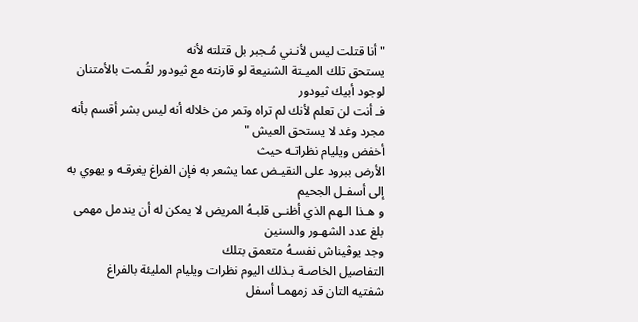" أنا قتلت ليس لأنـني مُـجبر بل قتلته لأنه
يستحق تلك الميـتة الشنيعة لو قارنته مع ثيودور لقُـمت بالأمتنان لوجود أبيك ثيودور
فـ أنت لن تعلم لأنك لم تراه وتمر من خلاله أنه ليس بشر أقسم بأنه مجرد وغد لا يستحق العيش "
أخفض ويليام نظراتـه حيث
الأرض ببرود على النقيـض عما يشعر به فإن الفراغ يغرقـه و يهوي به إلى أسفـل الجحيم
و هـذا الـهم الذي أظنـى قلبـهُ المريض لا يمكن له أن يندمل مهمى بلغ عدد الشهـور والسنين
وجد يوڤيناش نفسـهُ متعمق بتلك
التفاصيل الخاصـة بـذلك اليوم نظرات ويليام المليئة بالفراغ
شفتيه التان قد زمهمـا أسفل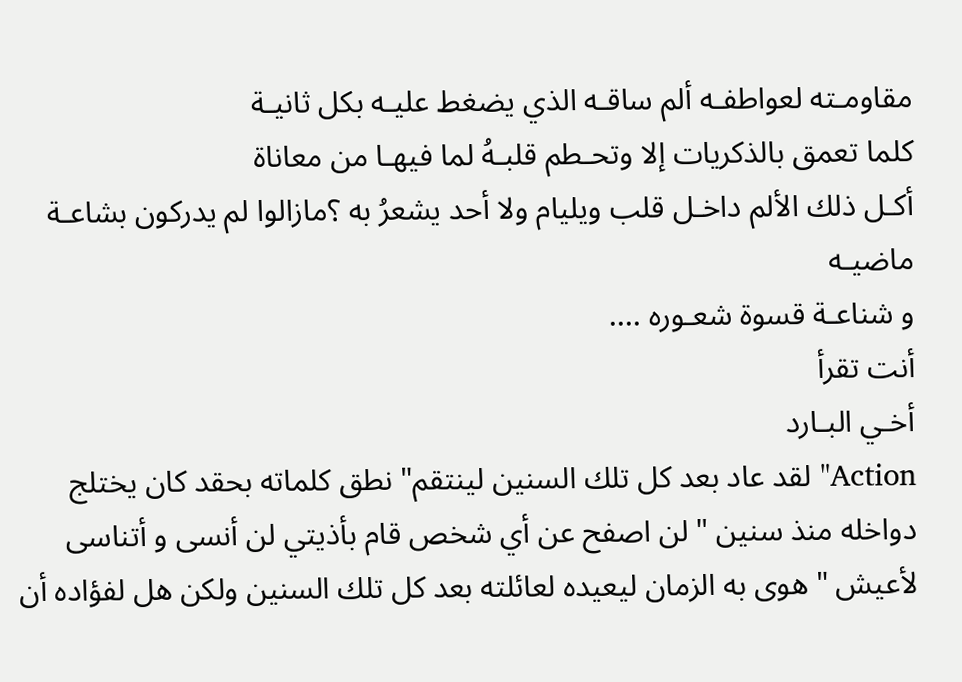مقاومـته لعواطفـه ألم ساقـه الذي يضغط عليـه بكل ثانيـة
كلما تعمق بالذكريات إلا وتحـطم قلبـهُ لما فيهـا من معاناة
أكـل ذلك الألم داخـل قلب ويليام ولا أحد يشعرُ به ؟مازالوا لم يدركون بشاعـة ماضيـه
و شناعـة قسوة شعـوره ....
أنت تقرأ
أخـي البـارد
Action" لقد عاد بعد كل تلك السنين لينتقم" نطق كلماته بحقد كان يختلج دواخله منذ سنين " لن اصفح عن أي شخص قام بأذيتي لن أنسى و أتناسى لأعيش " هوى به الزمان ليعيده لعائلته بعد كل تلك السنين ولكن هل لفؤاده أن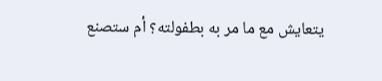يتعايش مع ما مر به بطفولته؟ أم ستصنع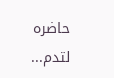حاضره لتدم...